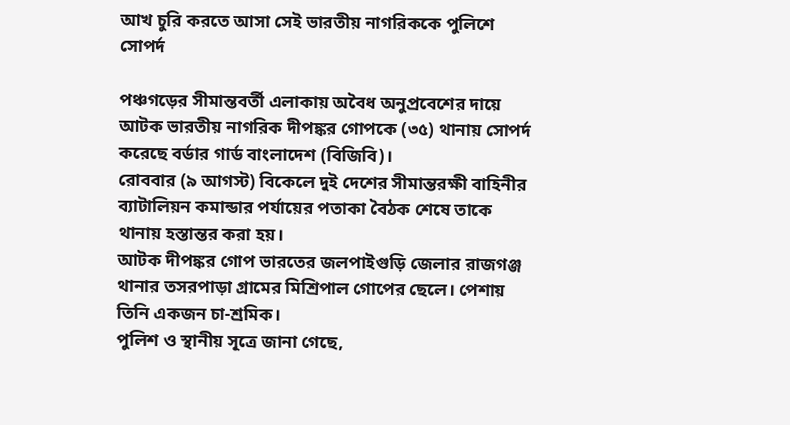আখ চুরি করতে আসা সেই ভারতীয় নাগরিককে পুলিশে সোপর্দ

পঞ্চগড়ের সীমান্তবর্তী এলাকায় অবৈধ অনুপ্রবেশের দায়ে আটক ভারতীয় নাগরিক দীপঙ্কর গোপকে (৩৫) থানায় সোপর্দ করেছে বর্ডার গার্ড বাংলাদেশ (বিজিবি)।
রোববার (৯ আগস্ট) বিকেলে দুই দেশের সীমান্তরক্ষী বাহিনীর ব্যাটালিয়ন কমান্ডার পর্যায়ের পতাকা বৈঠক শেষে তাকে থানায় হস্তান্তর করা হয়।
আটক দীপঙ্কর গোপ ভারতের জলপাইগুড়ি জেলার রাজগঞ্জ থানার তসরপাড়া গ্রামের মিশ্রিপাল গোপের ছেলে। পেশায় তিনি একজন চা-শ্রমিক।
পুলিশ ও স্থানীয় সূত্রে জানা গেছে,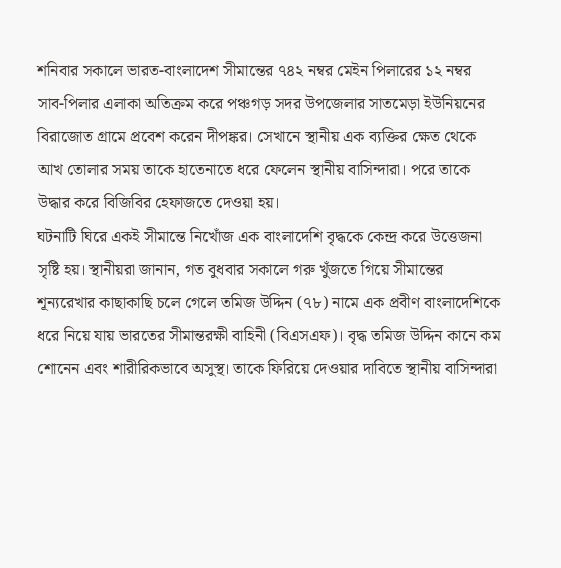শনিবার সকালে ভারত-বাংলাদেশ সীমান্তের ৭৪২ নম্বর মেইন পিলারের ১২ নম্বর সাব-পিলার এলাকা অতিক্রম করে পঞ্চগড় সদর উপজেলার সাতমেড়া ইউনিয়নের বিরাজোত গ্রামে প্রবেশ করেন দীপঙ্কর। সেখানে স্থানীয় এক ব্যক্তির ক্ষেত থেকে আখ তোলার সময় তাকে হাতেনাতে ধরে ফেলেন স্থানীয় বাসিন্দারা। পরে তাকে উদ্ধার করে বিজিবির হেফাজতে দেওয়া হয়।
ঘটনাটি ঘিরে একই সীমান্তে নিখোঁজ এক বাংলাদেশি বৃদ্ধকে কেন্দ্র করে উত্তেজনা সৃষ্টি হয়। স্থানীয়রা জানান, গত বুধবার সকালে গরু খুঁজতে গিয়ে সীমান্তের শূন্যরেখার কাছাকাছি চলে গেলে তমিজ উদ্দিন (৭৮) নামে এক প্রবীণ বাংলাদেশিকে ধরে নিয়ে যায় ভারতের সীমান্তরক্ষী বাহিনী (বিএসএফ)। বৃদ্ধ তমিজ উদ্দিন কানে কম শোনেন এবং শারীরিকভাবে অসুস্থ। তাকে ফিরিয়ে দেওয়ার দাবিতে স্থানীয় বাসিন্দারা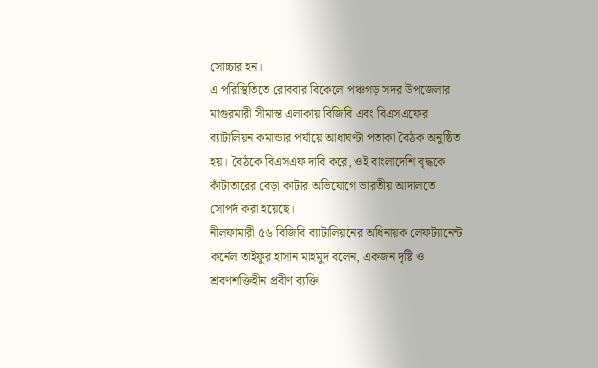সোচ্চার হন।
এ পরিস্থিতিতে রোববার বিকেলে পঞ্চগড় সদর উপজেলার মাগুরমারী সীমান্ত এলাকায় বিজিবি এবং বিএসএফের ব্যাটালিয়ন কমান্ডার পর্যায়ে আধাঘণ্টা পতাকা বৈঠক অনুষ্ঠিত হয়। বৈঠকে বিএসএফ দাবি করে, ওই বাংলাদেশি বৃদ্ধকে কাঁটাতারের বেড়া কাটার অভিযোগে ভারতীয় আদালতে সোপর্দ করা হয়েছে।
নীলফামারী ৫৬ বিজিবি ব্যাটালিয়নের অধিনায়ক লেফট্যানেন্ট কর্নেল তাইফুর হাসান মাহমুদ বলেন, একজন দৃষ্টি ও শ্রবণশক্তিহীন প্রবীণ ব্যক্তি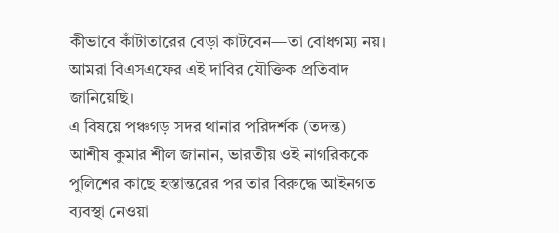কীভাবে কাঁটাতারের বেড়া কাটবেন—তা বোধগম্য নয়। আমরা বিএসএফের এই দাবির যৌক্তিক প্রতিবাদ জানিয়েছি।
এ বিষয়ে পঞ্চগড় সদর থানার পরিদর্শক (তদন্ত) আশীষ কুমার শীল জানান, ভারতীয় ওই নাগরিককে পুলিশের কাছে হস্তান্তরের পর তার বিরুদ্ধে আইনগত ব্যবস্থা নেওয়া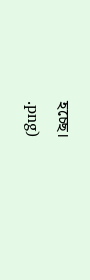হচ্ছে।
.png)